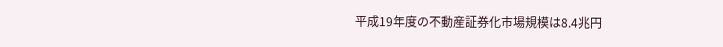平成19年度の不動産証券化市場規模は8.4兆円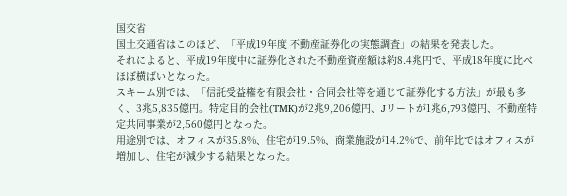国交省
国土交通省はこのほど、「平成19年度 不動産証券化の実態調査」の結果を発表した。
それによると、平成19年度中に証券化された不動産資産額は約8.4兆円で、平成18年度に比べほぼ横ばいとなった。
スキーム別では、「信託受益権を有限会社・合同会社等を通じて証券化する方法」が最も多く、3兆5,835億円。特定目的会社(TMK)が2兆9,206億円、Jリートが1兆6,793億円、不動産特定共同事業が2,560億円となった。
用途別では、オフィスが35.8%、住宅が19.5%、商業施設が14.2%で、前年比ではオフィスが増加し、住宅が減少する結果となった。